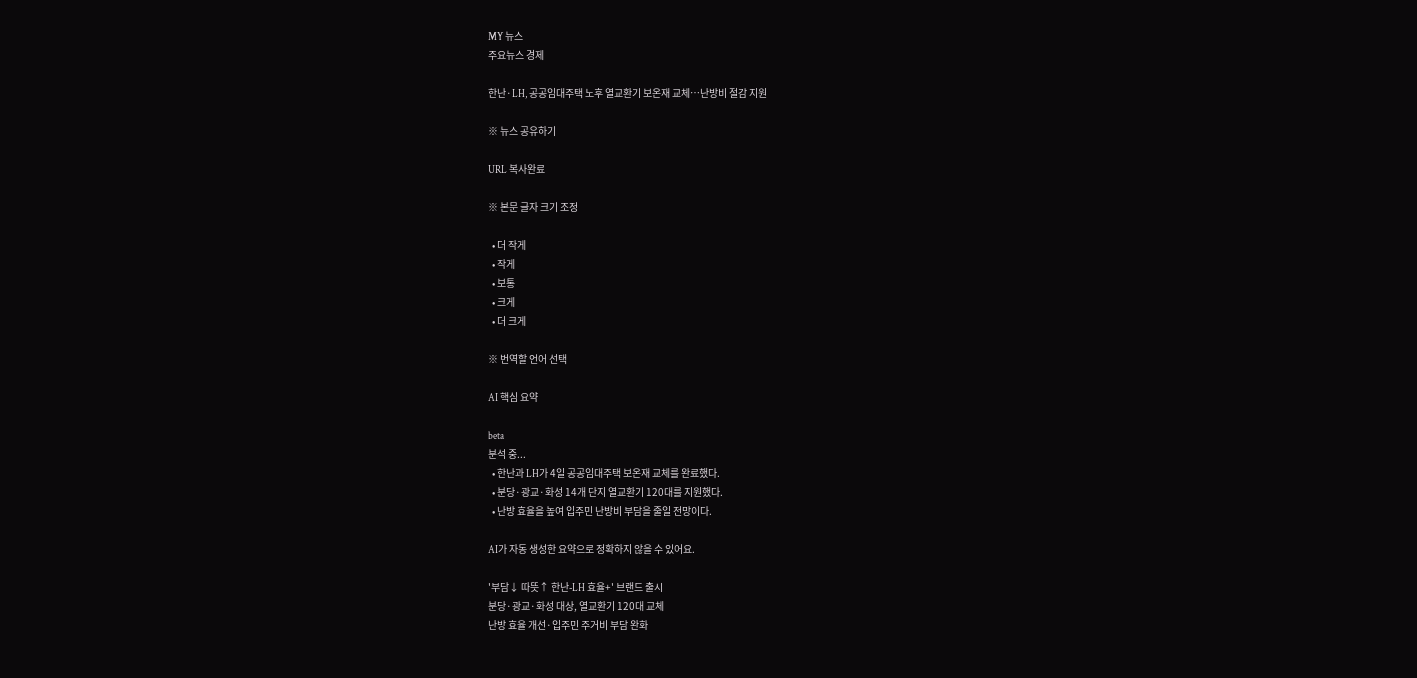MY 뉴스
주요뉴스 경제

한난·LH, 공공임대주택 노후 열교환기 보온재 교체…난방비 절감 지원

※ 뉴스 공유하기

URL 복사완료

※ 본문 글자 크기 조정

  • 더 작게
  • 작게
  • 보통
  • 크게
  • 더 크게

※ 번역할 언어 선택

AI 핵심 요약

beta
분석 중...
  • 한난과 LH가 4일 공공임대주택 보온재 교체를 완료했다.
  • 분당·광교·화성 14개 단지 열교환기 120대를 지원했다.
  • 난방 효율을 높여 입주민 난방비 부담을 줄일 전망이다.

AI가 자동 생성한 요약으로 정확하지 않을 수 있어요.

'부담↓ 따뜻↑ 한난-LH 효율+' 브랜드 출시
분당·광교·화성 대상, 열교환기 120대 교체
난방 효율 개선·입주민 주거비 부담 완화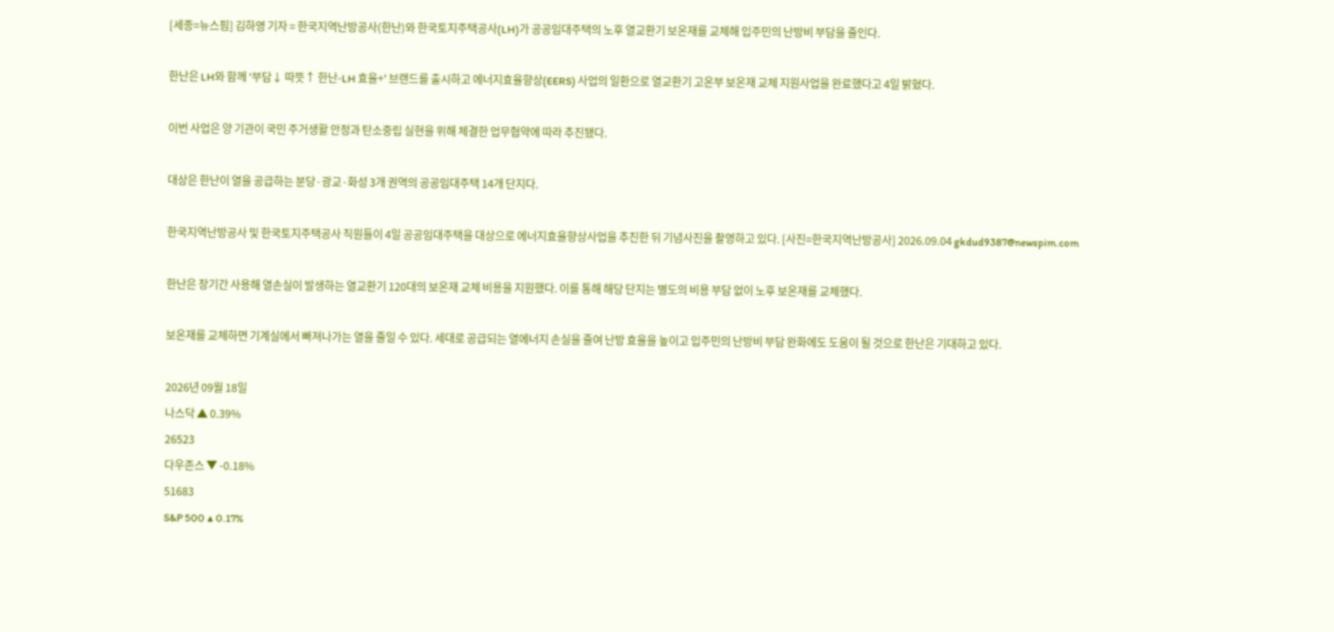[세종=뉴스핌] 김하영 기자 = 한국지역난방공사(한난)와 한국토지주택공사(LH)가 공공임대주택의 노후 열교환기 보온재를 교체해 입주민의 난방비 부담을 줄인다.

한난은 LH와 함께 '부담↓ 따뜻↑ 한난-LH 효율+' 브랜드를 출시하고 에너지효율향상(EERS) 사업의 일환으로 열교환기 고온부 보온재 교체 지원사업을 완료했다고 4일 밝혔다.

이번 사업은 양 기관이 국민 주거생활 안정과 탄소중립 실현을 위해 체결한 업무협약에 따라 추진됐다.

대상은 한난이 열을 공급하는 분당·광교·화성 3개 권역의 공공임대주택 14개 단지다.

한국지역난방공사 및 한국토지주택공사 직원들이 4일 공공임대주택을 대상으로 에너지효율향상사업을 추진한 뒤 기념사진을 촬영하고 있다. [사진=한국지역난방공사] 2026.09.04 gkdud9387@newspim.com

한난은 장기간 사용해 열손실이 발생하는 열교환기 120대의 보온재 교체 비용을 지원했다. 이를 통해 해당 단지는 별도의 비용 부담 없이 노후 보온재를 교체했다.

보온재를 교체하면 기계실에서 빠져나가는 열을 줄일 수 있다. 세대로 공급되는 열에너지 손실을 줄여 난방 효율을 높이고 입주민의 난방비 부담 완화에도 도움이 될 것으로 한난은 기대하고 있다.

2026년 09월 18일
나스닥 ▲ 0.39%
26523
다우존스 ▼ -0.18%
51683
S&P 500 ▲ 0.17%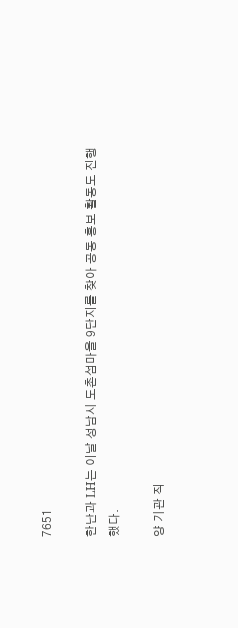7651

한난과 LH는 이날 성남시 도촌섬마을 9단지를 찾아 공동 홍보 활동도 진행했다.

양 기관 직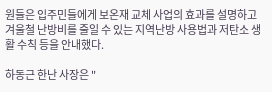원들은 입주민들에게 보온재 교체 사업의 효과를 설명하고 겨울철 난방비를 줄일 수 있는 지역난방 사용법과 저탄소 생활 수칙 등을 안내했다.

하동근 한난 사장은 "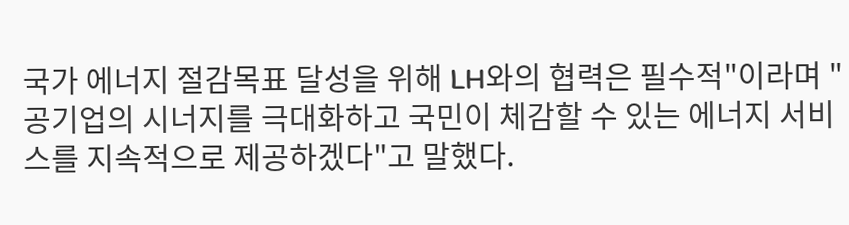국가 에너지 절감목표 달성을 위해 LH와의 협력은 필수적"이라며 "공기업의 시너지를 극대화하고 국민이 체감할 수 있는 에너지 서비스를 지속적으로 제공하겠다"고 말했다.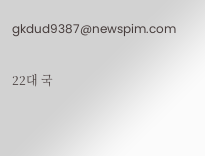gkdud9387@newspim.com

22대 국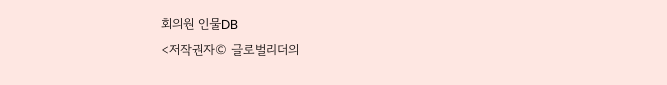회의원 인물DB
<저작권자© 글로벌리더의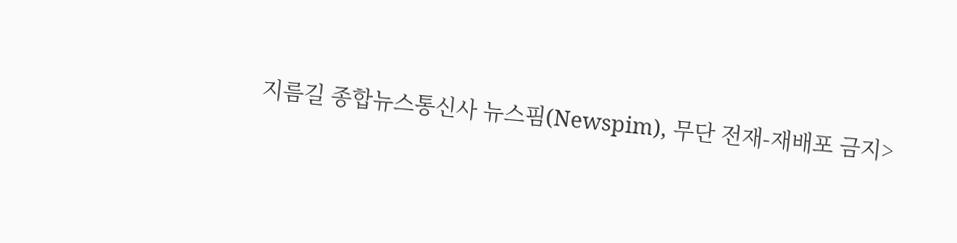지름길 종합뉴스통신사 뉴스핌(Newspim), 무단 전재-재배포 금지>